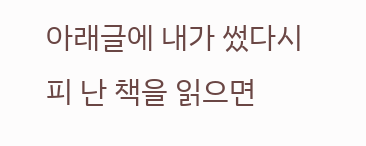아래글에 내가 썼다시피 난 책을 읽으면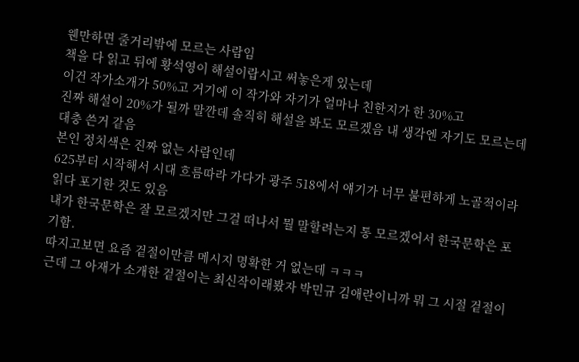웬만하면 줄거리밖에 모르는 사람임
책을 다 읽고 뒤에 황석영이 해설이랍시고 써놓은게 있는데
이건 작가소개가 50%고 거기에 이 작가와 자기가 얼마나 친한지가 한 30%고
진짜 해설이 20%가 될까 말깐데 솔직히 해설을 봐도 모르겠음 내 생각엔 자기도 모르는데 대충 쓴거 같음
본인 정치색은 진짜 없는 사람인데
625부터 시작해서 시대 흐름따라 가다가 광주 518에서 얘기가 너무 불편하게 노골적이라 읽다 포기한 것도 있음
내가 한국문학은 잘 모르겠지만 그걸 떠나서 뭘 말할려는지 통 모르겠어서 한국문학은 포기함.
따지고보면 요즘 겉절이만큼 메시지 명확한 거 없는데 ㅋㅋㅋ
근데 그 아재가 소개한 겉절이는 최신작이래봤자 박민규 김애란이니까 뭐 그 시절 겉절이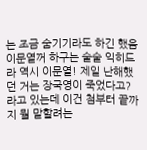는 조금 숨기기라도 하긴 했음
이문열꺼 하구는 술술 익히드라 역시 이문열! 제일 난해했던 거는 장국영이 죽었다고? 라고 있는데 이건 첨부터 끝까지 뭘 말할려는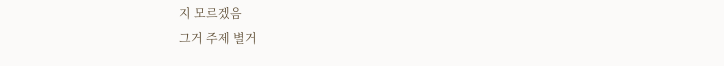지 모르겠음
그거 주제 별거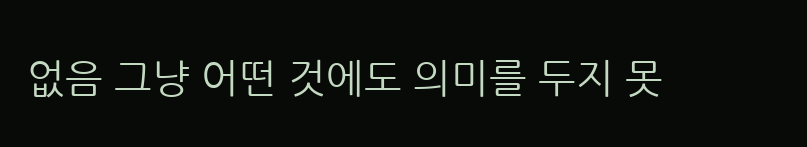없음 그냥 어떤 것에도 의미를 두지 못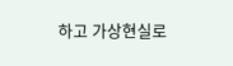하고 가상현실로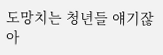도망치는 청년들 얘기잖아